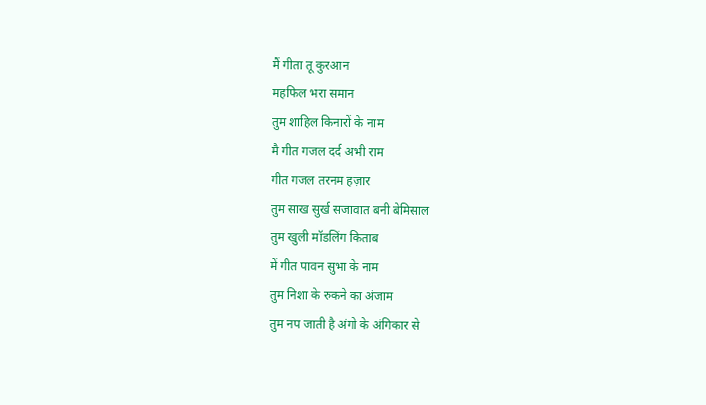मैं गीता तू कुरआन
महफिल भरा समान
तुम शाहिल किनारों के नाम
मै गीत गजल दर्द अभी राम
गीत गजल तरनम हज़ार
तुम साख सुर्ख सजावात बनी बेमिसाल
तुम खुली मॉडलिंग किताब
में गीत पावन सुभा के नाम
तुम निशा के रुकने का अंजाम
तुम नप जाती है अंगो के अंगिकार से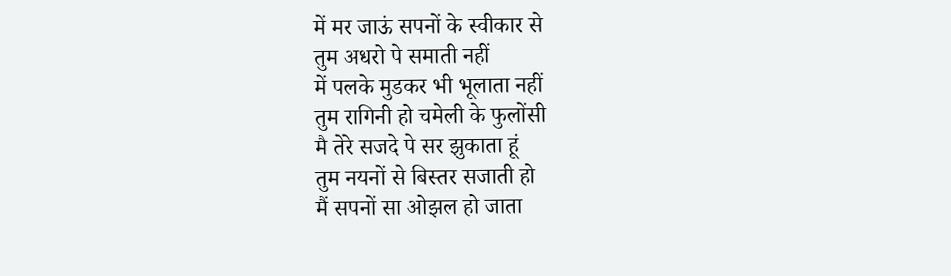में मर जाऊं सपनों के स्वीकार से
तुम अधरो पे समाती नहीं
में पलके मुडकर भी भूलाता नहीं
तुम रागिनी हो चमेली के फुलोंसी
मै तेरे सजदे पे सर झुकाता हूं
तुम नयनों से बिस्तर सजाती हो
मैं सपनों सा ओझल हो जाता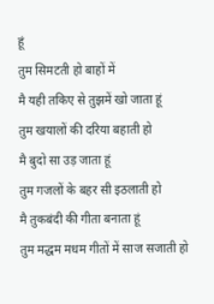हूं
तुम सिमटती हो बाहों में
मै यही तकिए से तुझमें खो जाता हूं
तुम खयालों की दरिया बहाती हो
मै बुदो सा उड़ जाता हूं
तुम गजलों के बहर सी इठलाती हो
मै तुकबंदी की गीता बनाता हूं
तुम मद्धम मधम गीतों में साज सजाती हो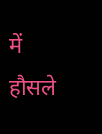में हौसले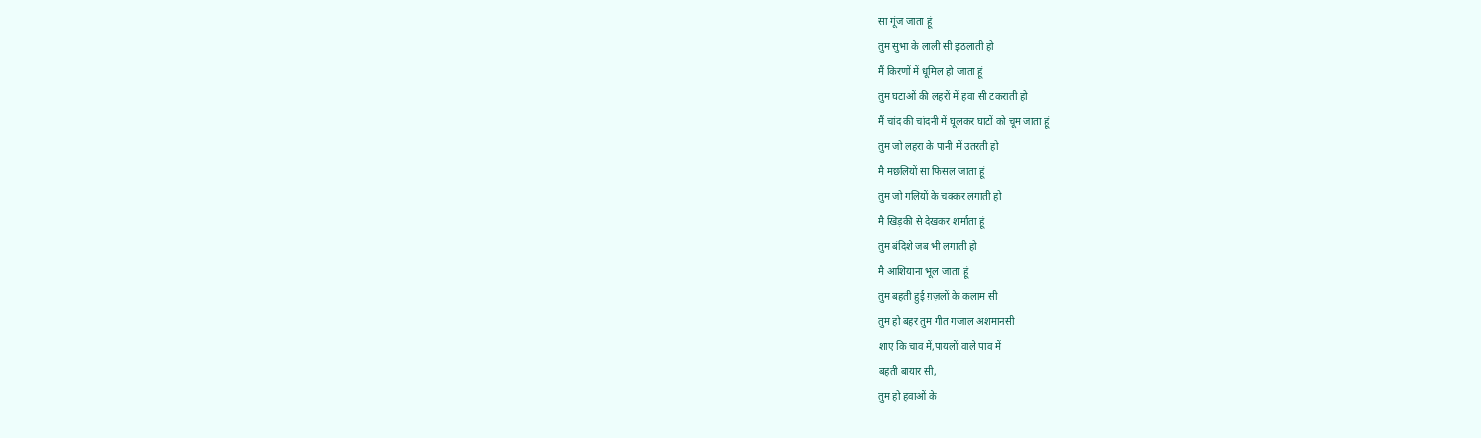सा गूंज जाता हूं
तुम सुभा के लाली सी इठलाती हो
मैं किरणों में धूमिल हो जाता हूं
तुम घटाओं की लहरों में हवा सी टकराती हो
मैं चांद की चांदनी में घूलकर घाटों को चूम जाता हूं
तुम जो लहरा के पानी में उतरती हो
मै मछलियों सा फिसल जाता हूं
तुम जो गलियों के चक्कर लगाती हो
मै खिड़की से देखकर शर्माता हूं
तुम बंदिशे जब भी लगाती हो
मै आशियाना भूल जाता हूं
तुम बहती हुई ग़ज़लों के कलाम सी
तुम हो बहर तुम गीत गजाल अशमानसी
शाए कि चाव में,पायलों वाले पाव में
बहती बायार सी,
तुम हो हवाओं के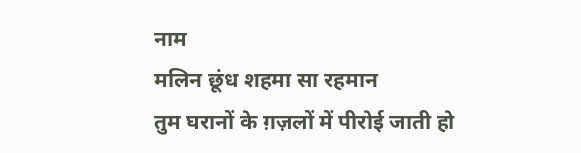नाम
मलिन छूंध शहमा सा रहमान
तुम घरानों के ग़ज़लों में पीरोई जाती हो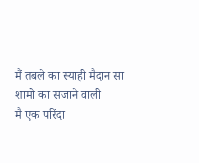मैं तबले का स्याही मैदान सा
शामो का सजाने वाली
मै एक परिंदा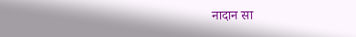नादान सा